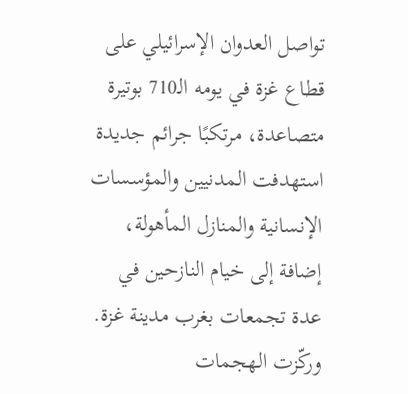تواصل العدوان الإسرائيلي على قطاع غزة في يومه الـ710 بوتيرة متصاعدة، مرتكبًا جرائم جديدة استهدفت المدنيين والمؤسسات الإنسانية والمنازل المأهولة، إضافة إلى خيام النازحين في عدة تجمعات بغرب مدينة غزة. وركّزت الهجمات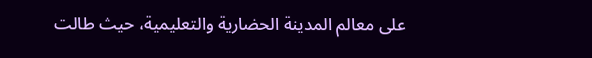على معالم المدينة الحضارية والتعليمية، حيث طالت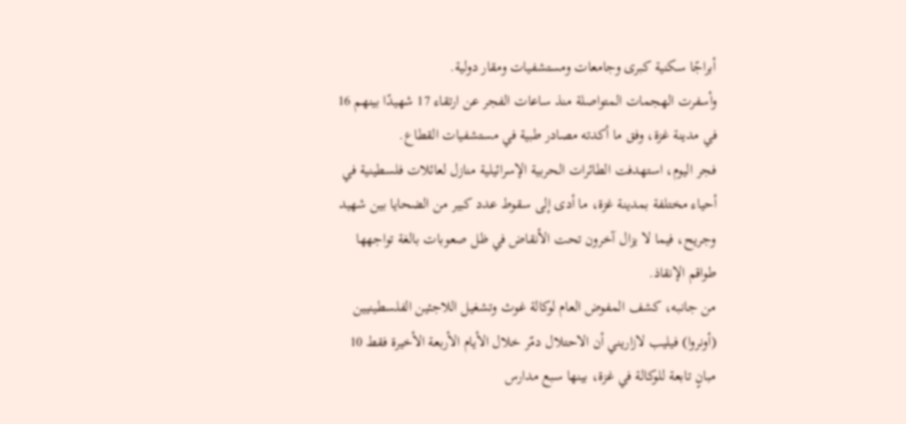أبراجًا سكنية كبرى وجامعات ومستشفيات ومقار دولية.
وأسفرت الهجمات المتواصلة منذ ساعات الفجر عن ارتقاء 17 شهيدًا بينهم 16 في مدينة غزة، وفق ما أكدته مصادر طبية في مستشفيات القطاع.
فجر اليوم، استهدفت الطائرات الحربية الإسرائيلية منازل لعائلات فلسطينية في أحياء مختلفة بمدينة غزة، ما أدى إلى سقوط عدد كبير من الضحايا بين شهيد وجريح، فيما لا يزال آخرون تحت الأنقاض في ظل صعوبات بالغة تواجهها طواقم الإنقاذ.
من جانبه، كشف المفوض العام لوكالة غوث وتشغيل اللاجئين الفلسطينيين (أونروا) فيليب لازاريني أن الاحتلال دمّر خلال الأيام الأربعة الأخيرة فقط 10 مبانٍ تابعة للوكالة في غزة، بينها سبع مدارس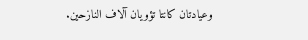وعيادتان كانتا تؤويان آلاف النازحين.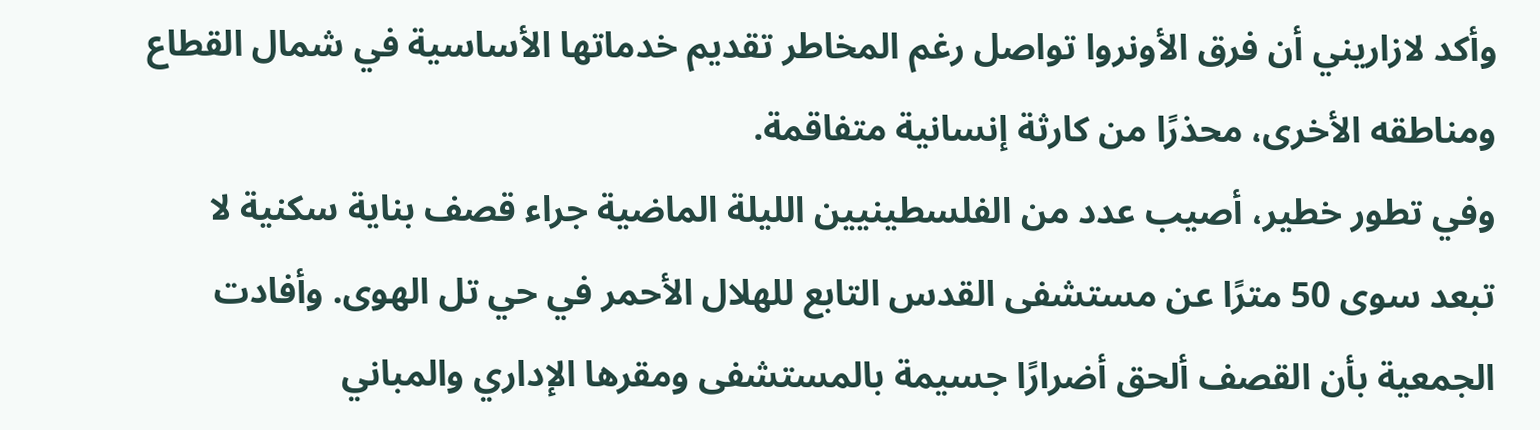وأكد لازاريني أن فرق الأونروا تواصل رغم المخاطر تقديم خدماتها الأساسية في شمال القطاع ومناطقه الأخرى، محذرًا من كارثة إنسانية متفاقمة.
وفي تطور خطير، أصيب عدد من الفلسطينيين الليلة الماضية جراء قصف بناية سكنية لا تبعد سوى 50 مترًا عن مستشفى القدس التابع للهلال الأحمر في حي تل الهوى. وأفادت الجمعية بأن القصف ألحق أضرارًا جسيمة بالمستشفى ومقرها الإداري والمباني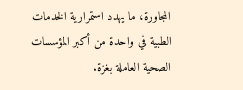المجاورة، ما يهدد استمرارية الخدمات الطبية في واحدة من أكبر المؤسسات الصحية العاملة بغزة.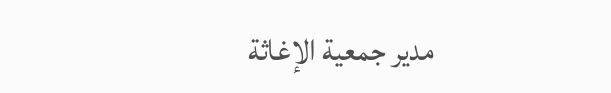مدير جمعية الإغاثة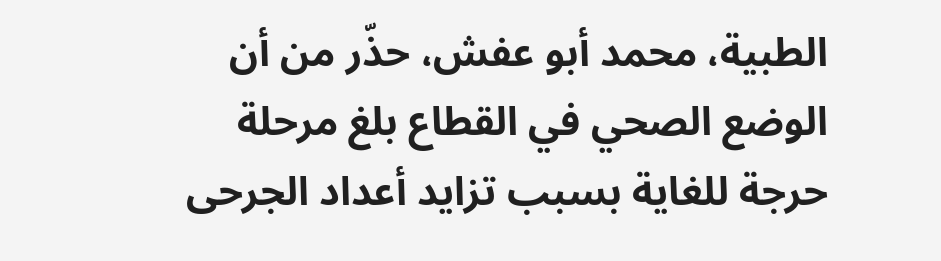الطبية، محمد أبو عفش، حذّر من أن الوضع الصحي في القطاع بلغ مرحلة حرجة للغاية بسبب تزايد أعداد الجرحى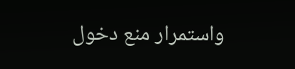واستمرار منع دخول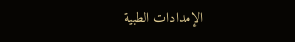الإمدادات الطبية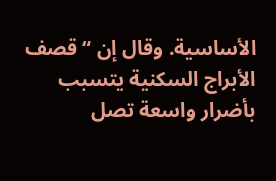الأساسية. وقال إن “قصف الأبراج السكنية يتسبب بأضرار واسعة تصل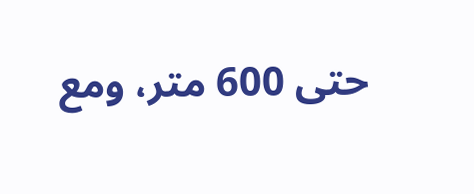حتى 600 متر، ومع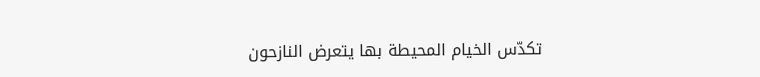تكدّس الخيام المحيطة بها يتعرض النازحون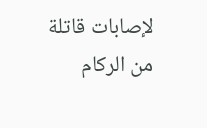لإصابات قاتلة من الركام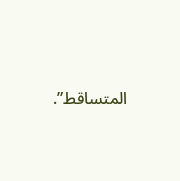المتساقط”.